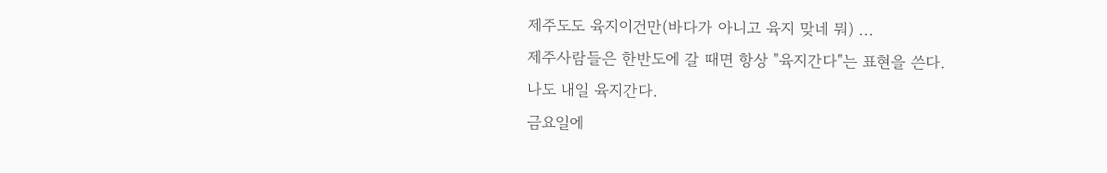제주도도 육지이건만(바다가 아니고 육지 맞네 뭐) ...
제주사람들은 한반도에 갈 때면 항상 "육지간다"는 표현을 쓴다.
나도 내일 육지간다.
금요일에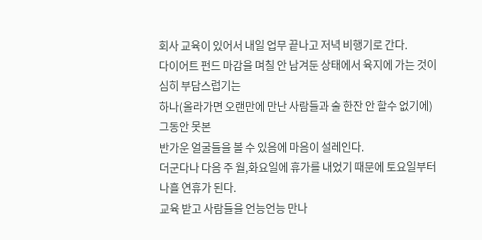회사 교육이 있어서 내일 업무 끝나고 저녁 비행기로 간다.
다이어트 펀드 마감을 며칠 안 남겨둔 상태에서 육지에 가는 것이 심히 부담스럽기는
하나(올라가면 오랜만에 만난 사람들과 술 한잔 안 할수 없기에) 그동안 못본
반가운 얼굴들을 볼 수 있음에 마음이 설레인다.
더군다나 다음 주 월,화요일에 휴가를 내었기 때문에 토요일부터 나흘 연휴가 된다.
교육 받고 사람들을 언능언능 만나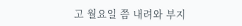고 월요일 쯤 내려와 부지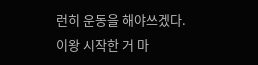런히 운동을 해야쓰겠다.
이왕 시작한 거 마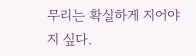무리는 확실하게 지어야지 싶다.